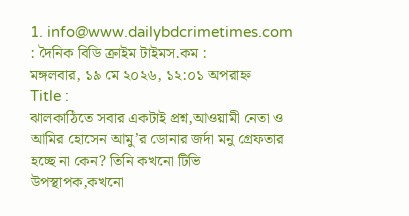1. info@www.dailybdcrimetimes.com : দৈনিক বিডি ক্রাইম টাইমস.কম :
মঙ্গলবার, ১৯ মে ২০২৬, ১২:০১ অপরাহ্ন
Title :
ঝালকাঠিতে সবার একটাই প্রশ্ন,আওয়ামী নেতা ও আমির হোসেন আমু’র ডোনার জর্দা মনু গ্রেফতার হচ্ছে না কেন? তিনি কখনো টিভি উপস্থাপক,কখনো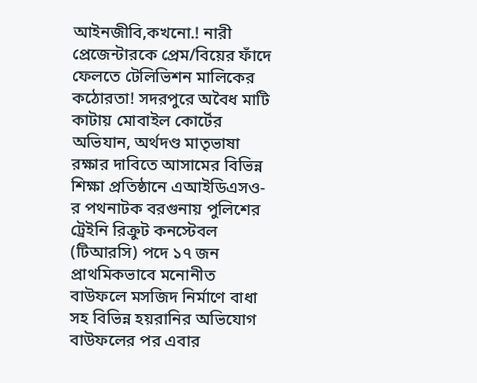আইনজীবি,কখনো.! নারী প্রেজেন্টারকে প্রেম/বিয়ের ফাঁদে ফেলতে টেলিভিশন মালিকের কঠোরতা! সদরপুরে অবৈধ মাটি কাটায় মোবাইল কোর্টের অভিযান, অর্থদণ্ড মাতৃভাষা রক্ষার দাবিতে আসামের বিভিন্ন শিক্ষা প্রতিষ্ঠানে এআইডিএসও-র পথনাটক বরগুনায় পুলিশের ট্রেইনি রিক্রুট কনস্টেবল (টিআরসি) পদে ১৭ জন প্রাথমিকভাবে মনোনীত বাউফলে মসজিদ নির্মাণে বাধা সহ বিভিন্ন হয়রানির অভিযোগ বাউফলের পর এবার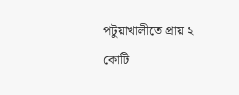পটুয়াখালীতে প্রায় ২ কোটি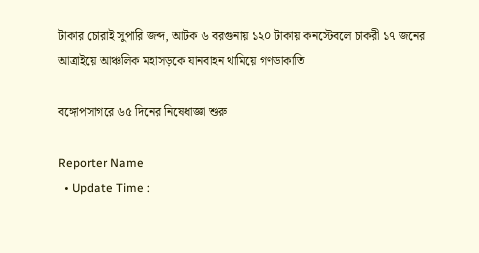টাকার চোরাই সুপারি জব্দ, আটক ৬ বরগুনায় ১২০ টাকায় কনস্টেবলে চাকরী ১৭ জনের আত্রাইয়ে আঞ্চলিক মহাসড়কে যানবাহন থামিয়ে গণডাকাতি

বঙ্গোপসাগরে ৬৫ দিনের নিষেধাজ্ঞা শুরু

Reporter Name
  • Update Time :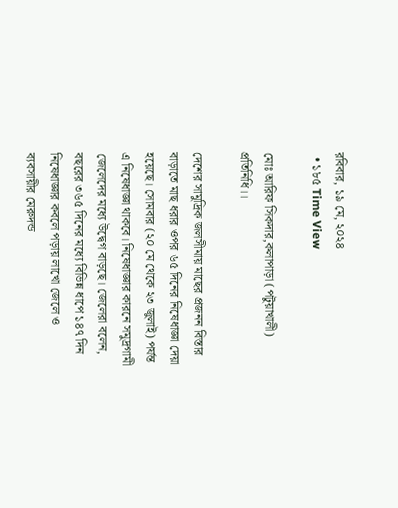রবিবার, ১৯ মে, ২০২৪
  • ১৮৫ Time View

মোঃ আরিফ সিকদার,কলাপাড়া (পটুয়াখালী) প্রতিনিধি।।

দেশের সামুদ্রিক জলসীমায় মাছের প্রজনন বিস্তার বাড়াতে মাছ ধরার ওপর ৬৫ দিনের নিষেধাজ্ঞা দেয়া হয়েছে। সোমবার (২০ মে থেকে ২৩ জুলাই) পর্যন্ত এ নিষেধাজ্ঞা থাকবে। নিষেধাজ্ঞার কারনে সমুদ্রগামী জেলেদের মধ্যে উদ্বেগ বাড়ছে। জেলেরা বলেন, বছরের ৩৬৫ দিনের মধ্যে বিভিন্ন ধাপে ১৪৭ দিন নিষেধাজ্ঞার কবলে পড়ায় লাখো জেলে ও ব্যবসায়ীর মেরুদন্ড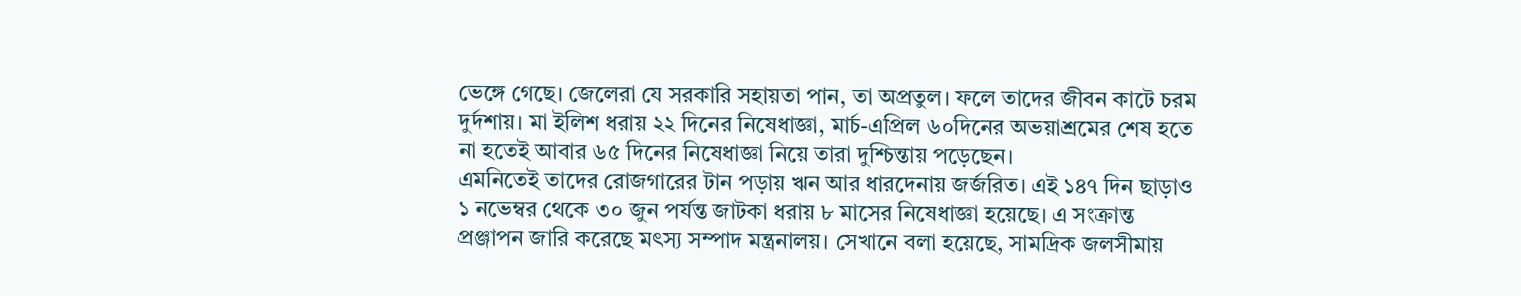ভেঙ্গে গেছে। জেলেরা যে সরকারি সহায়তা পান, তা অপ্রতুল। ফলে তাদের জীবন কাটে চরম দুর্দশায়। মা ইলিশ ধরায় ২২ দিনের নিষেধাজ্ঞা, মার্চ-এপ্রিল ৬০দিনের অভয়াশ্রমের শেষ হতে না হতেই আবার ৬৫ দিনের নিষেধাজ্ঞা নিয়ে তারা দুশ্চিন্তায় পড়েছেন।
এমনিতেই তাদের রোজগারের টান পড়ায় ঋন আর ধারদেনায় জর্জরিত। এই ১৪৭ দিন ছাড়াও ১ নভেম্বর থেকে ৩০ জুন পর্যন্ত জাটকা ধরায় ৮ মাসের নিষেধাজ্ঞা হয়েছে। এ সংক্রান্ত প্রঞ্জাপন জারি করেছে মৎস্য সম্পাদ মন্ত্রনালয়। সেখানে বলা হয়েছে, সামদ্রিক জলসীমায়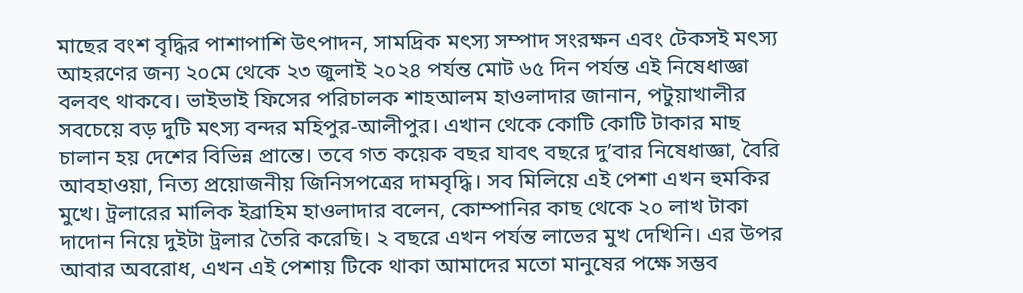মাছের বংশ বৃদ্ধির পাশাপাশি উৎপাদন, সামদ্রিক মৎস্য সম্পাদ সংরক্ষন এবং টেকসই মৎস্য আহরণের জন্য ২০মে থেকে ২৩ জুলাই ২০২৪ পর্যন্ত মোট ৬৫ দিন পর্যন্ত এই নিষেধাজ্ঞা বলবৎ থাকবে। ভাইভাই ফিসের পরিচালক শাহআলম হাওলাদার জানান, পটুয়াখালীর সবচেয়ে বড় দুটি মৎস্য বন্দর মহিপুর-আলীপুর। এখান থেকে কোটি কোটি টাকার মাছ চালান হয় দেশের বিভিন্ন প্রান্তে। তবে গত কয়েক বছর যাবৎ বছরে দু’বার নিষেধাজ্ঞা, বৈরি আবহাওয়া, নিত্য প্রয়োজনীয় জিনিসপত্রের দামবৃদ্ধি। সব মিলিয়ে এই পেশা এখন হুমকির মুখে। ট্রলারের মালিক ইব্রাহিম হাওলাদার বলেন, কোম্পানির কাছ থেকে ২০ লাখ টাকা দাদোন নিয়ে দুইটা ট্রলার তৈরি করেছি। ২ বছরে এখন পর্যন্ত লাভের মুখ দেখিনি। এর উপর আবার অবরোধ, এখন এই পেশায় টিকে থাকা আমাদের মতো মানুষের পক্ষে সম্ভব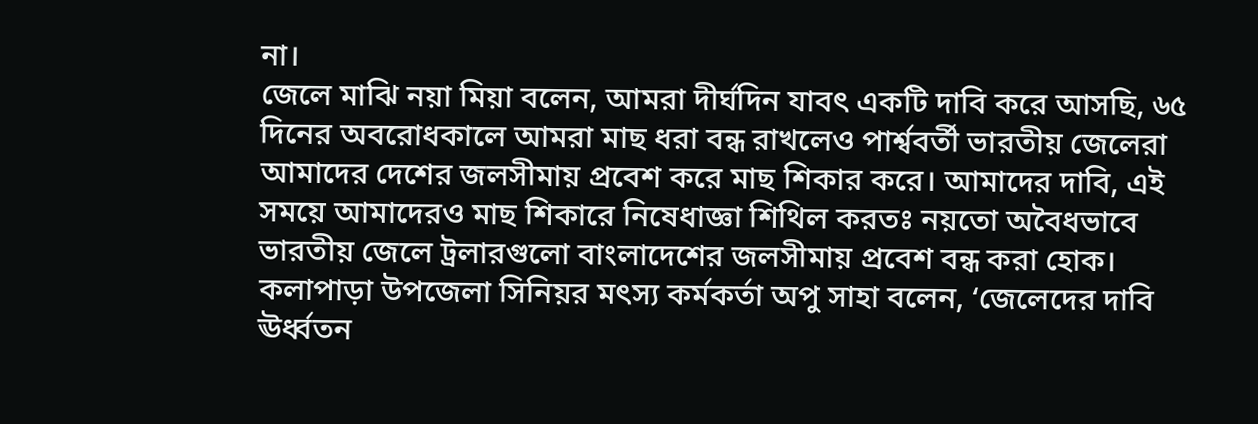না।
জেলে মাঝি নয়া মিয়া বলেন, আমরা দীর্ঘদিন যাবৎ একটি দাবি করে আসছি, ৬৫ দিনের অবরোধকালে আমরা মাছ ধরা বন্ধ রাখলেও পার্শ্ববর্তী ভারতীয় জেলেরা আমাদের দেশের জলসীমায় প্রবেশ করে মাছ শিকার করে। আমাদের দাবি, এই সময়ে আমাদেরও মাছ শিকারে নিষেধাজ্ঞা শিথিল করতঃ নয়তো অবৈধভাবে ভারতীয় জেলে ট্রলারগুলো বাংলাদেশের জলসীমায় প্রবেশ বন্ধ করা হোক। কলাপাড়া উপজেলা সিনিয়র মৎস্য কর্মকর্তা অপু সাহা বলেন, ‘জেলেদের দাবি ঊর্ধ্বতন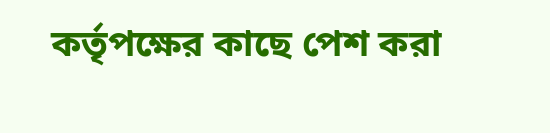কর্তৃপক্ষের কাছে পেশ করা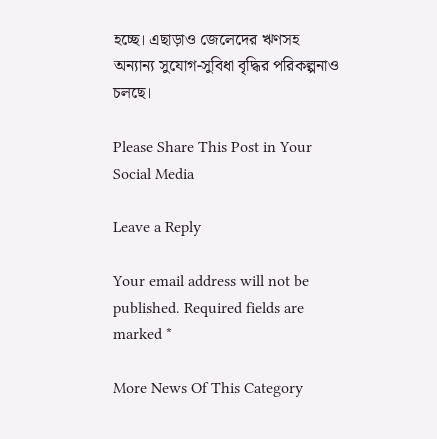হচ্ছে। এছাড়াও জেলেদের ঋণসহ অন্যান্য সুযোগ-সুবিধা বৃদ্ধির পরিকল্পনাও চলছে।

Please Share This Post in Your Social Media

Leave a Reply

Your email address will not be published. Required fields are marked *

More News Of This Category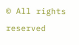© All rights reserved